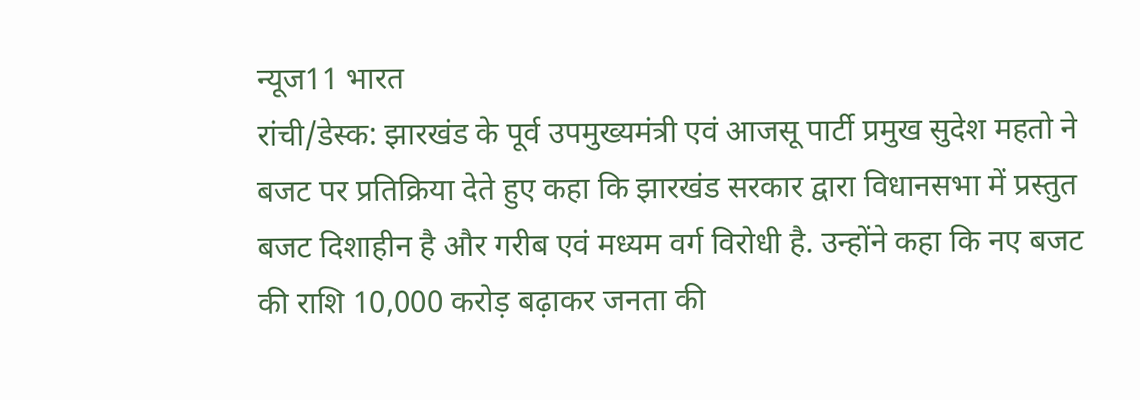न्यूज11 भारत
रांची/डेस्क: झारखंड के पूर्व उपमुख्यमंत्री एवं आजसू पार्टी प्रमुख सुदेश महतो ने बजट पर प्रतिक्रिया देते हुए कहा कि झारखंड सरकार द्वारा विधानसभा में प्रस्तुत बजट दिशाहीन है और गरीब एवं मध्यम वर्ग विरोधी है. उन्होंने कहा कि नए बजट की राशि 10,000 करोड़ बढ़ाकर जनता की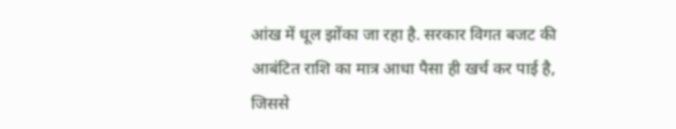आंख में धूल झोंका जा रहा है. सरकार विगत बजट की आबंटित राशि का मात्र आधा पैसा ही खर्च कर पाई है, जिससे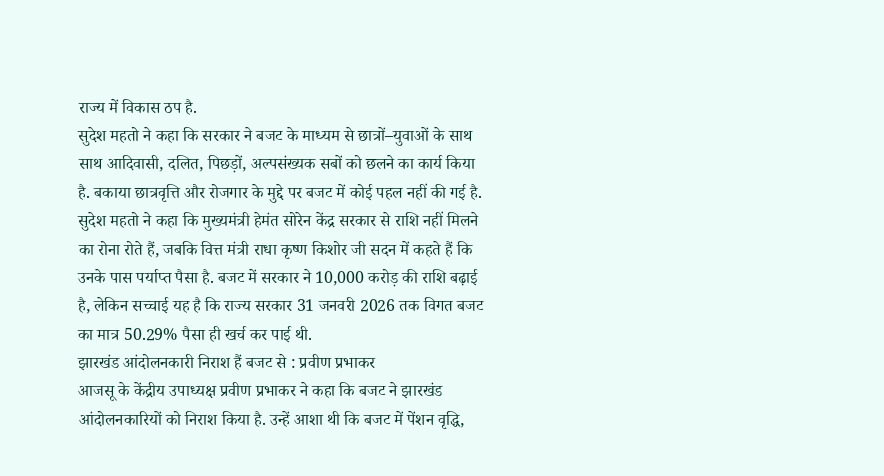राज्य में विकास ठप है.
सुदेश महतो ने कहा कि सरकार ने बजट के माध्यम से छात्रों–युवाओं के साथ साथ आदिवासी, दलित, पिछड़ों, अल्पसंख्यक सबों को छलने का कार्य किया है. बकाया छात्रवृत्ति और रोजगार के मुद्दे पर बजट में कोई पहल नहीं की गई है.
सुदेश महतो ने कहा कि मुख्यमंत्री हेमंत सोरेन केंद्र सरकार से राशि नहीं मिलने का रोना रोते हैं, जबकि वित्त मंत्री राधा कृष्ण किशोर जी सदन में कहते हैं कि उनके पास पर्याप्त पैसा है. बजट में सरकार ने 10,000 करोड़ की राशि बढ़ाई है, लेकिन सच्चाई यह है कि राज्य सरकार 31 जनवरी 2026 तक विगत बजट का मात्र 50.29% पैसा ही खर्च कर पाई थी.
झारखंड आंदोलनकारी निराश हैं बजट से : प्रवीण प्रभाकर
आजसू के केंद्रीय उपाध्यक्ष प्रवीण प्रभाकर ने कहा कि बजट ने झारखंड आंदोलनकारियों को निराश किया है. उन्हें आशा थी कि बजट में पेंशन वृद्धि,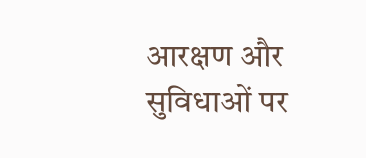आरक्षण और सुविधाओं पर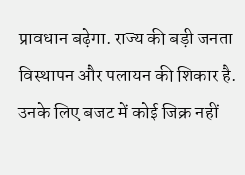प्रावधान बढ़ेगा. राज्य की बड़ी जनता विस्थापन और पलायन की शिकार है. उनके लिए बजट में कोई जिक्र नहीं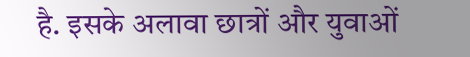है. इसके अलावा छात्रों और युवाओं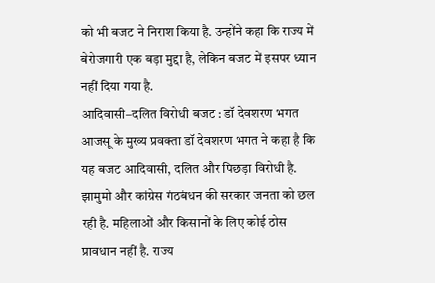को भी बजट ने निराश किया है. उन्होंने कहा कि राज्य में बेरोजगारी एक बड़ा मुद्दा है, लेकिन बजट में इसपर ध्यान नहीं दिया गया है.
आदिवासी–दलित विरोधी बजट : डॉ देवशरण भगत
आजसू के मुख्य प्रवक्ता डॉ देवशरण भगत ने कहा है कि यह बजट आदिवासी, दलित और पिछड़ा विरोधी है. झामुमो और कांग्रेस गंठबंधन की सरकार जनता को छल रही है. महिलाओं और किसानों के लिए कोई ठोस प्रावधान नहीं है. राज्य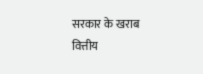सरकार के खराब वित्तीय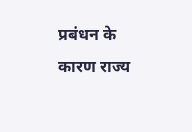प्रबंधन के कारण राज्य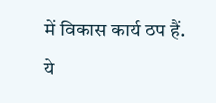में विकास कार्य ठप हैं.
ये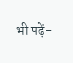भी पढ़ें-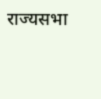राज्यसभा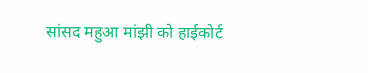सांसद महुआ मांझी को हाईकोर्ट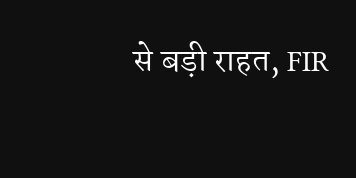से बड़ी राहत, FIR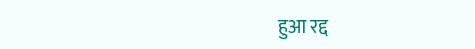हुआ रद्द